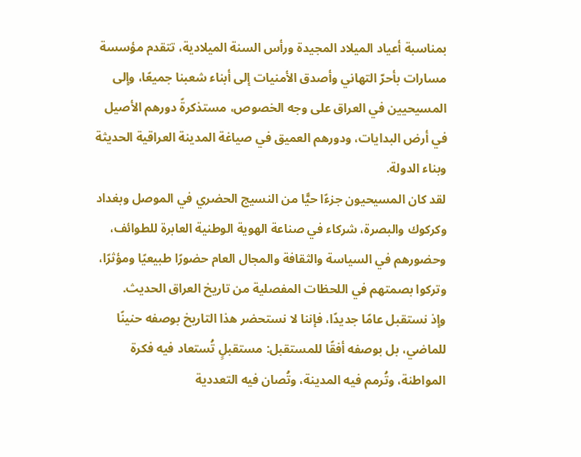بمناسبة أعياد الميلاد المجيدة ورأس السنة الميلادية، تتقدم مؤسسة مسارات بأحرّ التهاني وأصدق الأمنيات إلى أبناء شعبنا جميعًا، وإلى المسيحيين في العراق على وجه الخصوص، مستذكرةً دورهم الأصيل في أرض البدايات، ودورهم العميق في صياغة المدينة العراقية الحديثة وبناء الدولة.
لقد كان المسيحيون جزءًا حيًّا من النسيج الحضري في الموصل وبغداد وكركوك والبصرة، شركاء في صناعة الهوية الوطنية العابرة للطوائف، وحضورهم في السياسة والثقافة والمجال العام حضورًا طبيعيًا ومؤثرًا، وتركوا بصمتهم في اللحظات المفصلية من تاريخ العراق الحديث.
وإذ نستقبل عامًا جديدًا، فإننا لا نستحضر هذا التاريخ بوصفه حنينًا للماضي، بل بوصفه أفقًا للمستقبل: مستقبلٍ تُستعاد فيه فكرة المواطنة، وتُرمم فيه المدينة، وتُصان فيه التعددية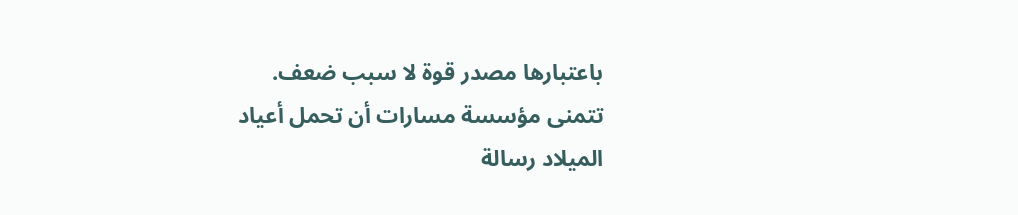باعتبارها مصدر قوة لا سبب ضعف.
تتمنى مؤسسة مسارات أن تحمل أعياد الميلاد رسالة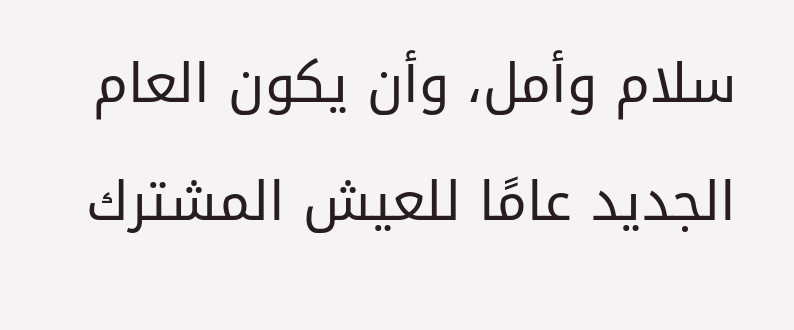سلام وأمل، وأن يكون العام الجديد عامًا للعيش المشترك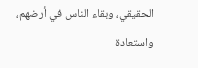الحقيقي، وبقاء الناس في أرضهم، واستعادة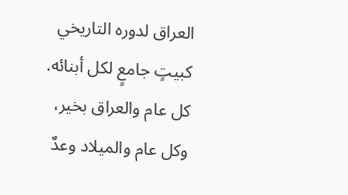العراق لدوره التاريخي كبيتٍ جامعٍ لكل أبنائه.
كل عام والعراق بخير، وكل عام والميلاد وعدٌ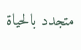متجدد بالحياة